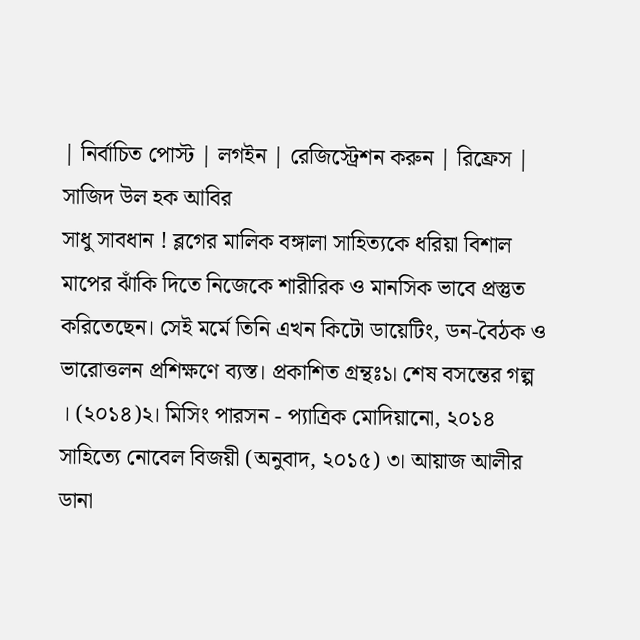| নির্বাচিত পোস্ট | লগইন | রেজিস্ট্রেশন করুন | রিফ্রেস |
সাজিদ উল হক আবির
সাধু সাবধান ! ব্লগের মালিক বঙ্গালা সাহিত্যকে ধরিয়া বিশাল মাপের ঝাঁকি দিতে নিজেকে শারীরিক ও মানসিক ভাবে প্রস্তুত করিতেছেন। সেই মর্মে তিনি এখন কিটো ডায়েটিং, ডন-বৈঠক ও ভারোত্তলন প্রশিক্ষণে ব্যস্ত। প্রকাশিত গ্রন্থঃ১। শেষ বসন্তের গল্প । (২০১৪)২। মিসিং পারসন - প্যাত্রিক মোদিয়ানো, ২০১৪ সাহিত্যে নোবেল বিজয়ী (অনুবাদ, ২০১৫) ৩। আয়াজ আলীর ডানা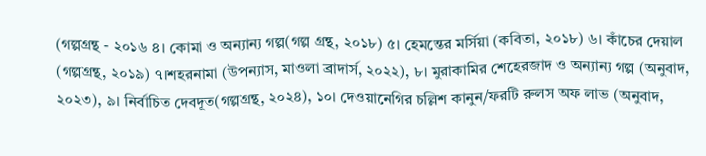(গল্পগ্রন্থ - ২০১৬ ৪। কোমা ও অন্যান্য গল্প(গল্প গ্রন্থ, ২০১৮) ৫। হেমন্তের মর্সিয়া (কবিতা, ২০১৮) ৬। কাঁচের দেয়াল (গল্পগ্রন্থ, ২০১৯) ৭।শহরনামা (উপন্যাস, মাওলা ব্রাদার্স, ২০২২), ৮। মুরাকামির শেহেরজাদ ও অন্যান্য গল্প (অনুবাদ, ২০২৩), ৯। নির্বাচিত দেবদূত(গল্পগ্রন্থ, ২০২৪), ১০। দেওয়ানেগির চল্লিশ কানুন/ফরটি রুলস অফ লাভ (অনুবাদ,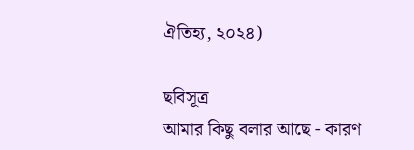ঐতিহ্য, ২০২৪)

ছবিসূত্র
আমার কিছু বলার আছে - কারণ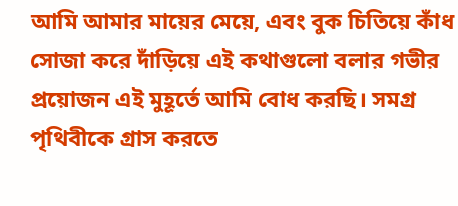আমি আমার মায়ের মেয়ে, এবং বুক চিতিয়ে কাঁধ সোজা করে দাঁড়িয়ে এই কথাগুলো বলার গভীর প্রয়োজন এই মুহূর্তে আমি বোধ করছি। সমগ্র পৃথিবীকে গ্রাস করতে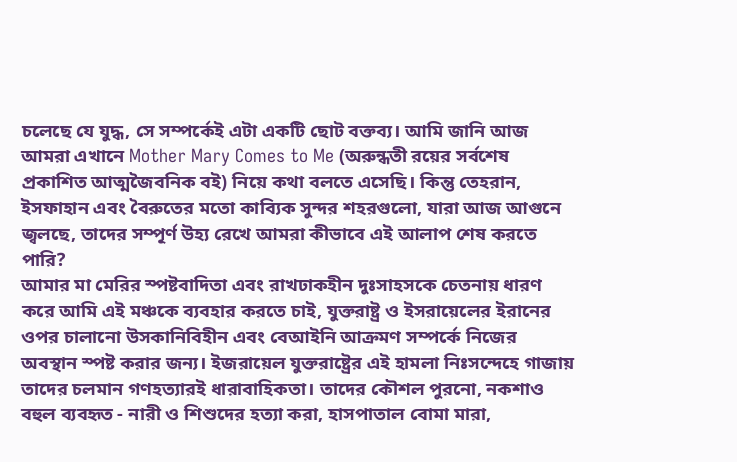চলেছে যে যুদ্ধ, সে সম্পর্কেই এটা একটি ছোট বক্তব্য। আমি জানি আজ আমরা এখানে Mother Mary Comes to Me (অরুন্ধতী রয়ের সর্বশেষ প্রকাশিত আত্মজৈবনিক বই) নিয়ে কথা বলতে এসেছি। কিন্তু তেহরান, ইসফাহান এবং বৈরুতের মতো কাব্যিক সুন্দর শহরগুলো, যারা আজ আগুনে জ্বলছে, তাদের সম্পূর্ণ উহ্য রেখে আমরা কীভাবে এই আলাপ শেষ করতে পারি?
আমার মা মেরির স্পষ্টবাদিতা এবং রাখঢাকহীন দুঃসাহসকে চেতনায় ধারণ করে আমি এই মঞ্চকে ব্যবহার করতে চাই, যুক্তরাষ্ট্র ও ইসরায়েলের ইরানের ওপর চালানো উসকানিবিহীন এবং বেআইনি আক্রমণ সম্পর্কে নিজের অবস্থান স্পষ্ট করার জন্য। ইজরায়েল যুক্তরাষ্ট্রের এই হামলা নিঃসন্দেহে গাজায় তাদের চলমান গণহত্যারই ধারাবাহিকতা। তাদের কৌশল পুরনো, নকশাও বহুল ব্যবহৃত - নারী ও শিশুদের হত্যা করা, হাসপাতাল বোমা মারা,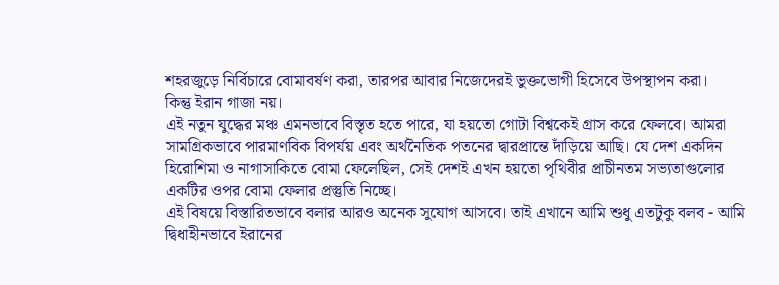শহরজুড়ে নির্বিচারে বোমাবর্ষণ করা, তারপর আবার নিজেদেরই ভুক্তভোগী হিসেবে উপস্থাপন করা।
কিন্তু ইরান গাজা নয়।
এই নতুন যুদ্ধের মঞ্চ এমনভাবে বিস্তৃত হতে পারে, যা হয়তো গোটা বিশ্বকেই গ্রাস করে ফেলবে। আমরা সামগ্রিকভাবে পারমাণবিক বিপর্যয় এবং অর্থনৈতিক পতনের দ্বারপ্রান্তে দাঁড়িয়ে আছি। যে দেশ একদিন হিরোশিমা ও নাগাসাকিতে বোমা ফেলেছিল, সেই দেশই এখন হয়তো পৃথিবীর প্রাচীনতম সভ্যতাগুলোর একটির ওপর বোমা ফেলার প্রস্তুতি নিচ্ছে।
এই বিষয়ে বিস্তারিতভাবে বলার আরও অনেক সুযোগ আসবে। তাই এখানে আমি শুধু এতটুকু বলব - আমি দ্বিধাহীনভাবে ইরানের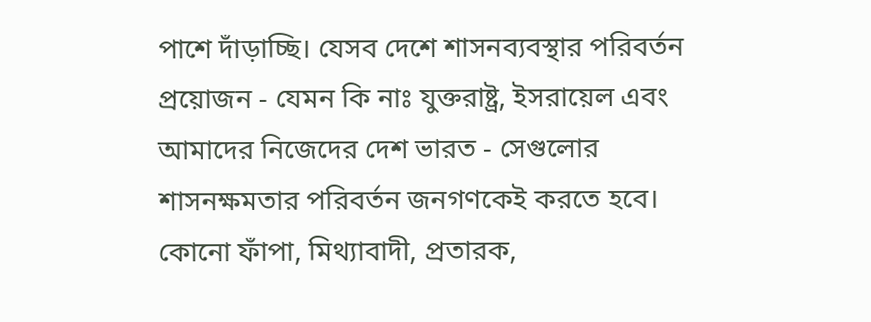পাশে দাঁড়াচ্ছি। যেসব দেশে শাসনব্যবস্থার পরিবর্তন প্রয়োজন - যেমন কি নাঃ যুক্তরাষ্ট্র, ইসরায়েল এবং আমাদের নিজেদের দেশ ভারত - সেগুলোর শাসনক্ষমতার পরিবর্তন জনগণকেই করতে হবে। কোনো ফাঁপা, মিথ্যাবাদী, প্রতারক,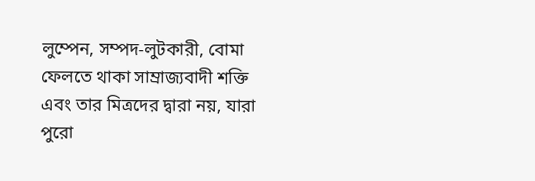লুম্পেন, সম্পদ-লুটকারী, বোমা ফেলতে থাকা সাম্রাজ্যবাদী শক্তি এবং তার মিত্রদের দ্বারা নয়, যারা পুরো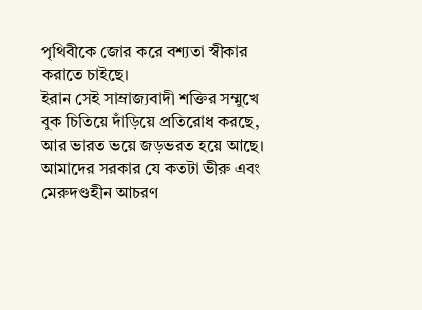পৃথিবীকে জোর করে বশ্যতা স্বীকার করাতে চাইছে।
ইরান সেই সাম্রাজ্যবাদী শক্তির সম্মুখে বুক চিতিয়ে দাঁড়িয়ে প্রতিরোধ করছে, আর ভারত ভয়ে জড়ভরত হয়ে আছে। আমাদের সরকার যে কতটা ভীরু এবং মেরুদণ্ডহীন আচরণ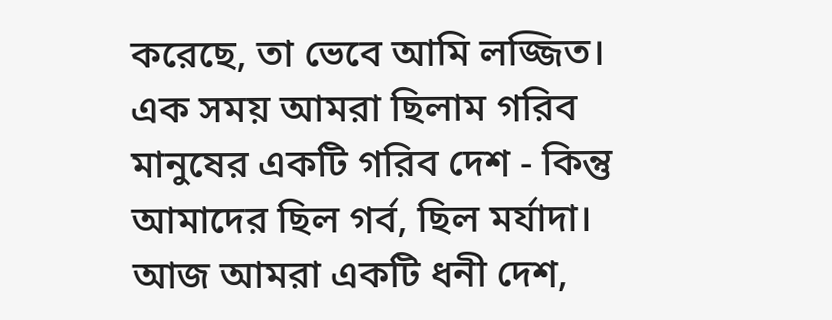করেছে, তা ভেবে আমি লজ্জিত। এক সময় আমরা ছিলাম গরিব মানুষের একটি গরিব দেশ - কিন্তু আমাদের ছিল গর্ব, ছিল মর্যাদা। আজ আমরা একটি ধনী দেশ,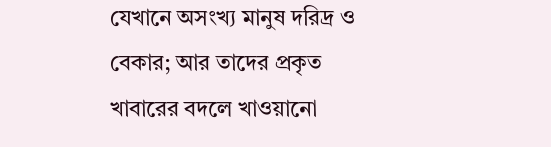যেখানে অসংখ্য মানুষ দরিদ্র ও বেকার; আর তাদের প্রকৃত খাবারের বদলে খাওয়ানো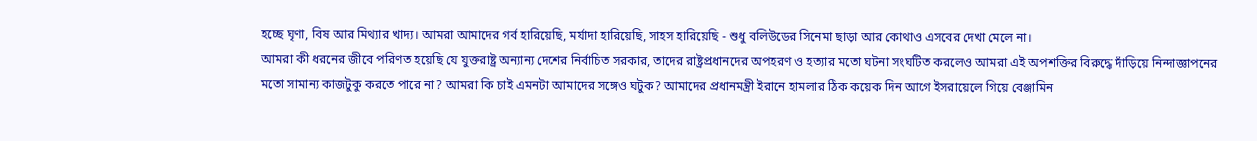হচ্ছে ঘৃণা, বিষ আর মিথ্যার খাদ্য। আমরা আমাদের গর্ব হারিয়েছি, মর্যাদা হারিয়েছি, সাহস হারিয়েছি - শুধু বলিউডের সিনেমা ছাড়া আর কোথাও এসবের দেখা মেলে না।
আমরা কী ধরনের জীবে পরিণত হয়েছি যে যুক্তরাষ্ট্র অন্যান্য দেশের নির্বাচিত সরকার, তাদের রাষ্ট্রপ্রধানদের অপহরণ ও হত্যার মতো ঘটনা সংঘটিত করলেও আমরা এই অপশক্তির বিরুদ্ধে দাঁড়িয়ে নিন্দাজ্ঞাপনের মতো সামান্য কাজটুকু করতে পারে না? আমরা কি চাই এমনটা আমাদের সঙ্গেও ঘটুক? আমাদের প্রধানমন্ত্রী ইরানে হামলার ঠিক কয়েক দিন আগে ইসরায়েলে গিয়ে বেঞ্জামিন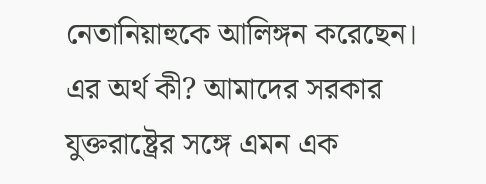নেতানিয়াহুকে আলিঙ্গন করেছেন। এর অর্থ কী? আমাদের সরকার যুক্তরাষ্ট্রের সঙ্গে এমন এক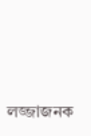লজ্জাজনক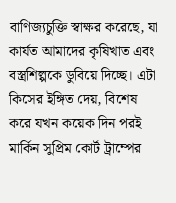বাণিজ্যচুক্তি স্বাক্ষর করেছে, যা কার্যত আমাদের কৃষিখাত এবং বস্ত্রশিল্পকে ডুবিয়ে দিচ্ছে। এটা কিসের ইঙ্গিত দেয়, বিশেষ করে যখন কয়েক দিন পরই মার্কিন সুপ্রিম কোর্ট ট্রাম্পের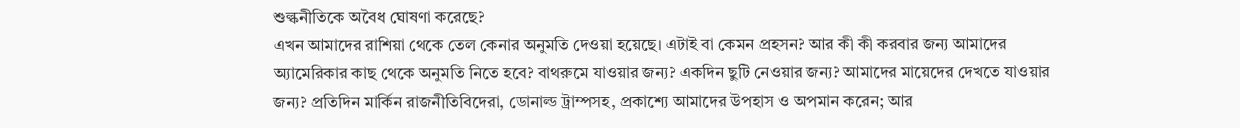শুল্কনীতিকে অবৈধ ঘোষণা করেছে?
এখন আমাদের রাশিয়া থেকে তেল কেনার অনুমতি দেওয়া হয়েছে। এটাই বা কেমন প্রহসন? আর কী কী করবার জন্য আমাদের অ্যামেরিকার কাছ থেকে অনুমতি নিতে হবে? বাথরুমে যাওয়ার জন্য? একদিন ছুটি নেওয়ার জন্য? আমাদের মায়েদের দেখতে যাওয়ার জন্য? প্রতিদিন মার্কিন রাজনীতিবিদেরা, ডোনাল্ড ট্রাম্পসহ, প্রকাশ্যে আমাদের উপহাস ও অপমান করেন; আর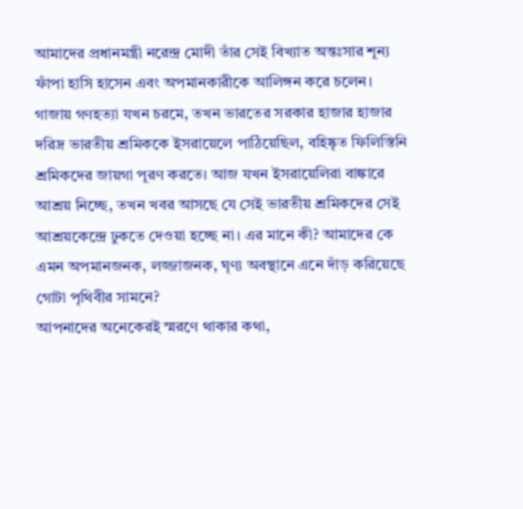আমাদের প্রধানমন্ত্রী নরেন্দ্র মোদী তাঁর সেই বিখ্যাত অন্তঃসার শূন্য ফাঁপা হাসি হাসেন এবং অপমানকারীকে আলিঙ্গন করে চলেন।
গাজায় গণহত্যা যখন চরমে, তখন ভারতের সরকার হাজার হাজার দরিদ্র ভারতীয় শ্রমিককে ইসরায়েলে পাঠিয়েছিল, বহিষ্কৃত ফিলিস্তিনি শ্রমিকদের জায়গা পূরণ করতে। আজ যখন ইসরায়েলিরা বাঙ্কারে আশ্রয় নিচ্ছে, তখন খবর আসছে যে সেই ভারতীয় শ্রমিকদের সেই আশ্রয়কেন্দ্রে ঢুকতে দেওয়া হচ্ছে না। এর মানে কী? আমাদের কে এমন অপমানজনক, লজ্জাজনক, ঘৃণ্য অবস্থানে এনে দাঁড় করিয়েছে গোটা পৃথিবীর সামনে?
আপনাদের অনেকেরই স্মরণে থাকার কথা,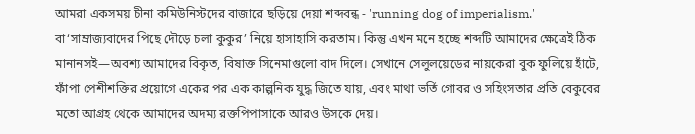আমরা একসময় চীনা কমিউনিস্টদের বাজারে ছড়িয়ে দেয়া শব্দবন্ধ - 'running dog of imperialism.' বা‘সাম্রাজ্যবাদের পিছে দৌড়ে চলা কুকুর’ নিয়ে হাসাহাসি করতাম। কিন্তু এখন মনে হচ্ছে শব্দটি আমাদের ক্ষেত্রেই ঠিক মানানসই—অবশ্য আমাদের বিকৃত, বিষাক্ত সিনেমাগুলো বাদ দিলে। সেখানে সেলুলয়েডের নায়কেরা বুক ফুলিয়ে হাঁটে, ফাঁপা পেশীশক্তির প্রয়োগে একের পর এক কাল্পনিক যুদ্ধ জিতে যায়, এবং মাথা ভর্তি গোবর ও সহিংসতার প্রতি বেকুবের মতো আগ্রহ থেকে আমাদের অদম্য রক্তপিপাসাকে আরও উসকে দেয়।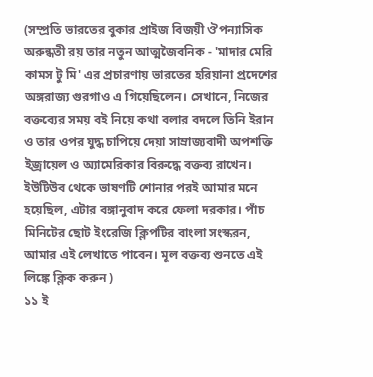(সম্প্রতি ভারতের বুকার প্রাইজ বিজয়ী ঔপন্যাসিক অরুন্ধতী রয় তার নতুন আত্মজৈবনিক - 'মাদার মেরি কামস টু মি' এর প্রচারণায় ভারতের হরিয়ানা প্রদেশের অঙ্গরাজ্য গুরগাও এ গিয়েছিলেন। সেখানে, নিজের বক্তব্যের সময় বই নিয়ে কথা বলার বদলে তিনি ইরান ও তার ওপর যুদ্ধ চাপিয়ে দেয়া সাম্রাজ্যবাদী অপশক্তি ইজ্রায়েল ও অ্যামেরিকার বিরুদ্ধে বক্তব্য রাখেন। ইউটিউব থেকে ভাষণটি শোনার পরই আমার মনে হয়েছিল, এটার বঙ্গানুবাদ করে ফেলা দরকার। পাঁচ মিনিটের ছোট ইংরেজি ক্লিপটির বাংলা সংস্করন, আমার এই লেখাতে পাবেন। মূল বক্তব্য শুনতে এই লিঙ্কে ক্লিক করুন )
১১ ই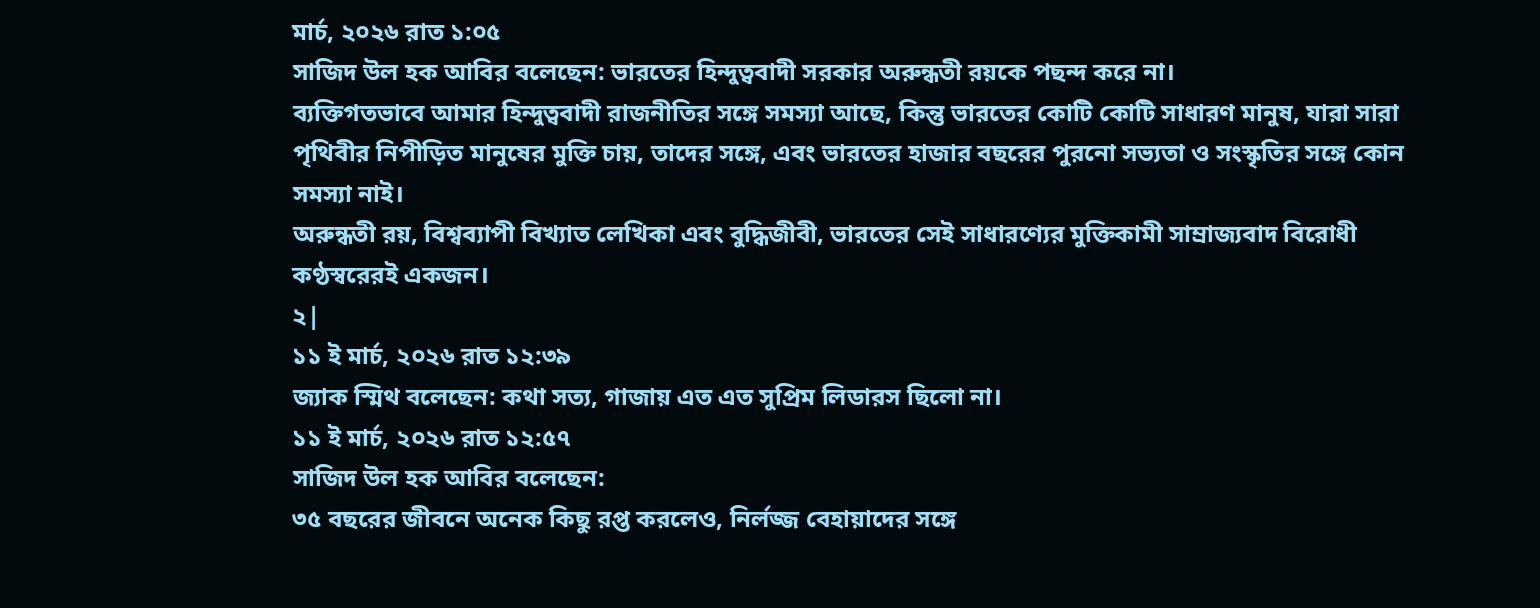মার্চ, ২০২৬ রাত ১:০৫
সাজিদ উল হক আবির বলেছেন: ভারতের হিন্দুত্ববাদী সরকার অরুন্ধতী রয়কে পছন্দ করে না।
ব্যক্তিগতভাবে আমার হিন্দুত্ববাদী রাজনীতির সঙ্গে সমস্যা আছে, কিন্তু ভারতের কোটি কোটি সাধারণ মানুষ, যারা সারা পৃথিবীর নিপীড়িত মানুষের মুক্তি চায়, তাদের সঙ্গে, এবং ভারতের হাজার বছরের পুরনো সভ্যতা ও সংস্কৃতির সঙ্গে কোন সমস্যা নাই।
অরুন্ধতী রয়, বিশ্বব্যাপী বিখ্যাত লেখিকা এবং বুদ্ধিজীবী, ভারতের সেই সাধারণ্যের মুক্তিকামী সাম্রাজ্যবাদ বিরোধী কণ্ঠস্বরেরই একজন।
২|
১১ ই মার্চ, ২০২৬ রাত ১২:৩৯
জ্যাক স্মিথ বলেছেন: কথা সত্য, গাজায় এত এত সুপ্রিম লিডারস ছিলো না।
১১ ই মার্চ, ২০২৬ রাত ১২:৫৭
সাজিদ উল হক আবির বলেছেন:
৩৫ বছরের জীবনে অনেক কিছু রপ্ত করলেও, নির্লজ্জ বেহায়াদের সঙ্গে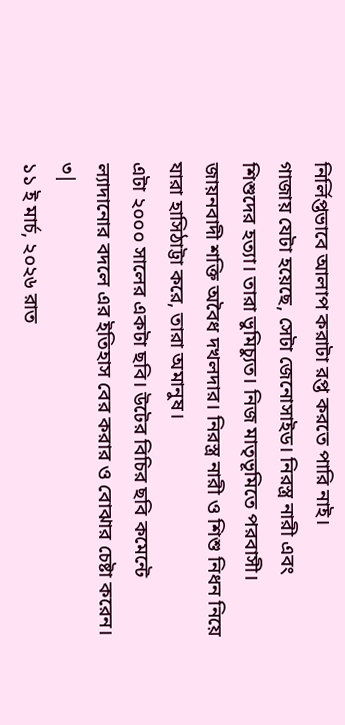নির্লিপ্তভাবে আলাপ করাটা রপ্ত করতে পারি নাই।
গাজায় যেটা হয়েছে, সেটা জেনোসাইড। নিরস্ত্র নারী এবং শিশুদের হত্যা। তারা ভুমিচ্যুত। নিজ মাতৃভূমিতে পরবাসী। জায়নবাদী শক্তি অবৈধ দখলদার। নিরস্ত্র নারী ও শিশু নিধন নিয়ে যারা হাসিঠাট্টা করে, তারা অমানুষ।
এটা ২০০০ সালের একটা ছবি। উটের বিচির ছবি কমেন্টে ল্যাদানোর বদলে এর ইতিহাস বের করার ও বোঝার চেষ্টা করেন।
৩|
১১ ই মার্চ, ২০২৬ রাত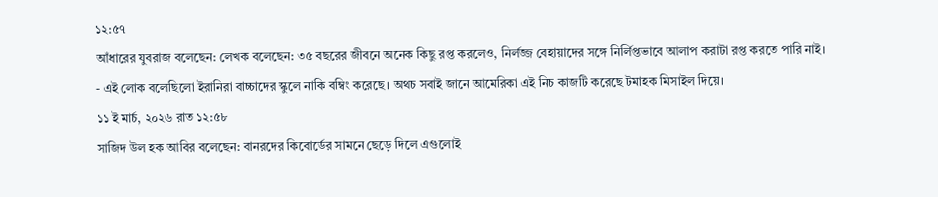১২:৫৭
আঁধারের যুবরাজ বলেছেন: লেখক বলেছেন: ৩৫ বছরের জীবনে অনেক কিছু রপ্ত করলেও, নির্লজ্জ বেহায়াদের সঙ্গে নির্লিপ্তভাবে আলাপ করাটা রপ্ত করতে পারি নাই।
- এই লোক বলেছিলো ইরানিরা বাচ্চাদের স্কুলে নাকি বম্বিং করেছে। অথচ সবাই জানে আমেরিকা এই নিচ কাজটি করেছে টমাহক মিসাইল দিয়ে।
১১ ই মার্চ, ২০২৬ রাত ১২:৫৮
সাজিদ উল হক আবির বলেছেন: বানরদের কিবোর্ডের সামনে ছেড়ে দিলে এগুলোই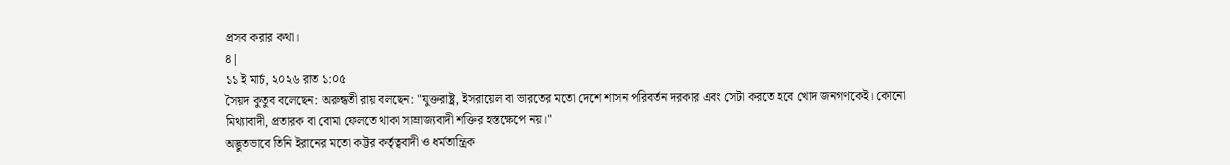প্রসব করার কথা।
৪|
১১ ই মার্চ, ২০২৬ রাত ১:০৫
সৈয়দ কুতুব বলেছেন: অরুন্ধতী রায় বলছেন: "যুক্তরাষ্ট্র, ইসরায়েল বা ভারতের মতো দেশে শাসন পরিবর্তন দরকার এবং সেটা করতে হবে খোদ জনগণকেই। কোনো মিথ্যাবাদী, প্রতারক বা বোমা ফেলতে থাকা সাম্রাজ্যবাদী শক্তির হস্তক্ষেপে নয়।"
অদ্ভুতভাবে তিনি ইরানের মতো কট্টর কর্তৃত্ববাদী ও ধর্মতান্ত্রিক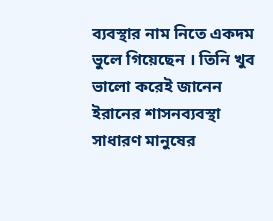ব্যবস্থার নাম নিতে একদম ভুলে গিয়েছেন । তিনি খুব ভালো করেই জানেন ইরানের শাসনব্যবস্থা সাধারণ মানুষের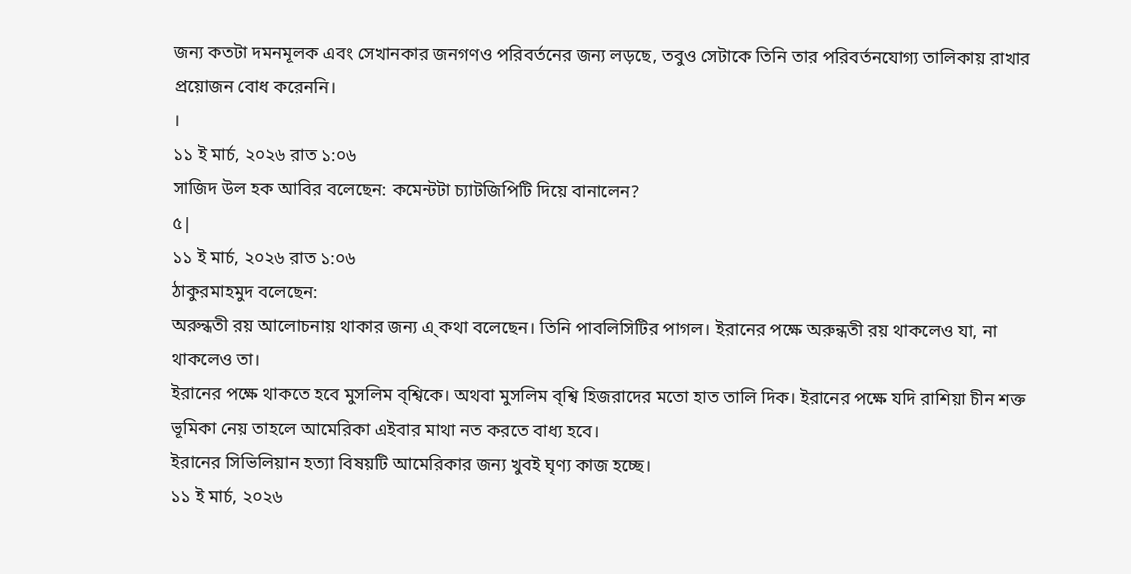জন্য কতটা দমনমূলক এবং সেখানকার জনগণও পরিবর্তনের জন্য লড়ছে, তবুও সেটাকে তিনি তার পরিবর্তনযোগ্য তালিকায় রাখার প্রয়োজন বোধ করেননি।
।
১১ ই মার্চ, ২০২৬ রাত ১:০৬
সাজিদ উল হক আবির বলেছেন: কমেন্টটা চ্যাটজিপিটি দিয়ে বানালেন?
৫|
১১ ই মার্চ, ২০২৬ রাত ১:০৬
ঠাকুরমাহমুদ বলেছেন:
অরুন্ধতী রয় আলোচনায় থাকার জন্য এ্ কথা বলেছেন। তিনি পাবলিসিটির পাগল। ইরানের পক্ষে অরুন্ধতী রয় থাকলেও যা, না থাকলেও তা।
ইরানের পক্ষে থাকতে হবে মুসলিম ব্শ্বিকে। অথবা মুসলিম ব্শ্বি হিজরাদের মতো হাত তালি দিক। ইরানের পক্ষে যদি রাশিয়া চীন শক্ত ভূমিকা নেয় তাহলে আমেরিকা এইবার মাথা নত করতে বাধ্য হবে।
ইরানের সিভিলিয়ান হত্যা বিষয়টি আমেরিকার জন্য খুবই ঘৃণ্য কাজ হচ্ছে।
১১ ই মার্চ, ২০২৬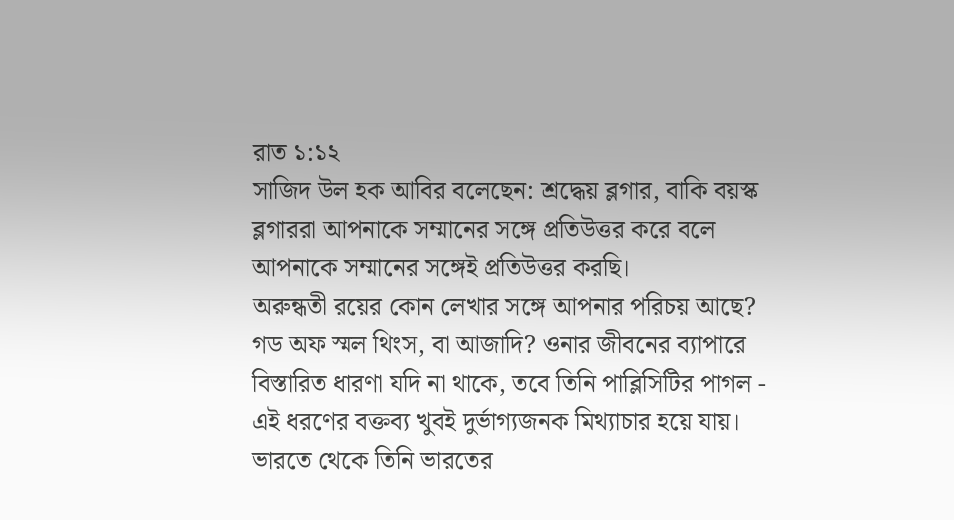রাত ১:১২
সাজিদ উল হক আবির বলেছেন: শ্রদ্ধেয় ব্লগার, বাকি বয়স্ক ব্লগাররা আপনাকে সম্মানের সঙ্গে প্রতিউত্তর করে বলে আপনাকে সম্মানের সঙ্গেই প্রতিউত্তর করছি।
অরুন্ধতী রয়ের কোন লেখার সঙ্গে আপনার পরিচয় আছে? গড অফ স্মল থিংস, বা আজাদি? ওনার জীবনের ব্যাপারে বিস্তারিত ধারণা যদি না থাকে, তবে তিনি পাব্লিসিটির পাগল - এই ধরণের বক্তব্য খুবই দুর্ভাগ্যজনক মিথ্যাচার হয়ে যায়।
ভারতে থেকে তিনি ভারতের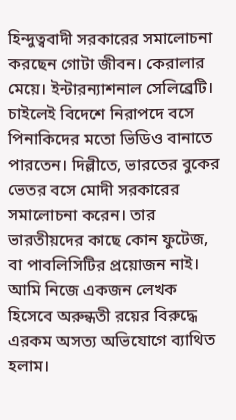হিন্দুত্ববাদী সরকারের সমালোচনা করছেন গোটা জীবন। কেরালার মেয়ে। ইন্টারন্যাশনাল সেলিব্রেটি। চাইলেই বিদেশে নিরাপদে বসে পিনাকিদের মতো ভিডিও বানাতে পারতেন। দিল্লীতে, ভারতের বুকের ভেতর বসে মোদী সরকারের সমালোচনা করেন। তার ভারতীয়দের কাছে কোন ফুটেজ, বা পাবলিসিটির প্রয়োজন নাই। আমি নিজে একজন লেখক হিসেবে অরুন্ধতী রয়ের বিরুদ্ধে এরকম অসত্য অভিযোগে ব্যাথিত হলাম।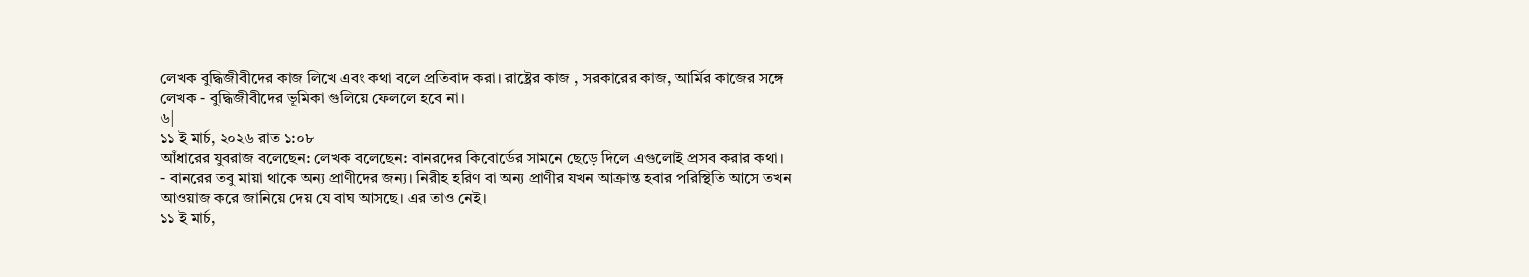লেখক বুদ্ধিজীবীদের কাজ লিখে এবং কথা বলে প্রতিবাদ করা। রাষ্ট্রের কাজ , সরকারের কাজ, আর্মির কাজের সঙ্গে লেখক - বুদ্ধিজীবীদের ভূমিকা গুলিয়ে ফেললে হবে না।
৬|
১১ ই মার্চ, ২০২৬ রাত ১:০৮
আঁধারের যুবরাজ বলেছেন: লেখক বলেছেন: বানরদের কিবোর্ডের সামনে ছেড়ে দিলে এগুলোই প্রসব করার কথা।
- বানরের তবু মায়া থাকে অন্য প্রাণীদের জন্য। নিরীহ হরিণ বা অন্য প্রাণীর যখন আক্রান্ত হবার পরিস্থিতি আসে তখন আওয়াজ করে জানিয়ে দেয় যে বাঘ আসছে। এর তাও নেই।
১১ ই মার্চ,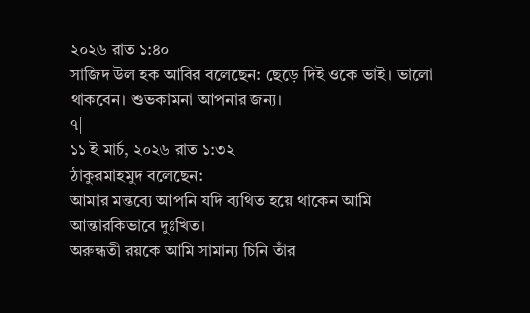২০২৬ রাত ১:৪০
সাজিদ উল হক আবির বলেছেন: ছেড়ে দিই ওকে ভাই। ভালো থাকবেন। শুভকামনা আপনার জন্য।
৭|
১১ ই মার্চ, ২০২৬ রাত ১:৩২
ঠাকুরমাহমুদ বলেছেন:
আমার মন্তব্যে আপনি যদি ব্যথিত হয়ে থাকেন আমি আন্তারকিভাবে দুঃখিত।
অরুন্ধতী রয়কে আমি সামান্য চিনি তাঁর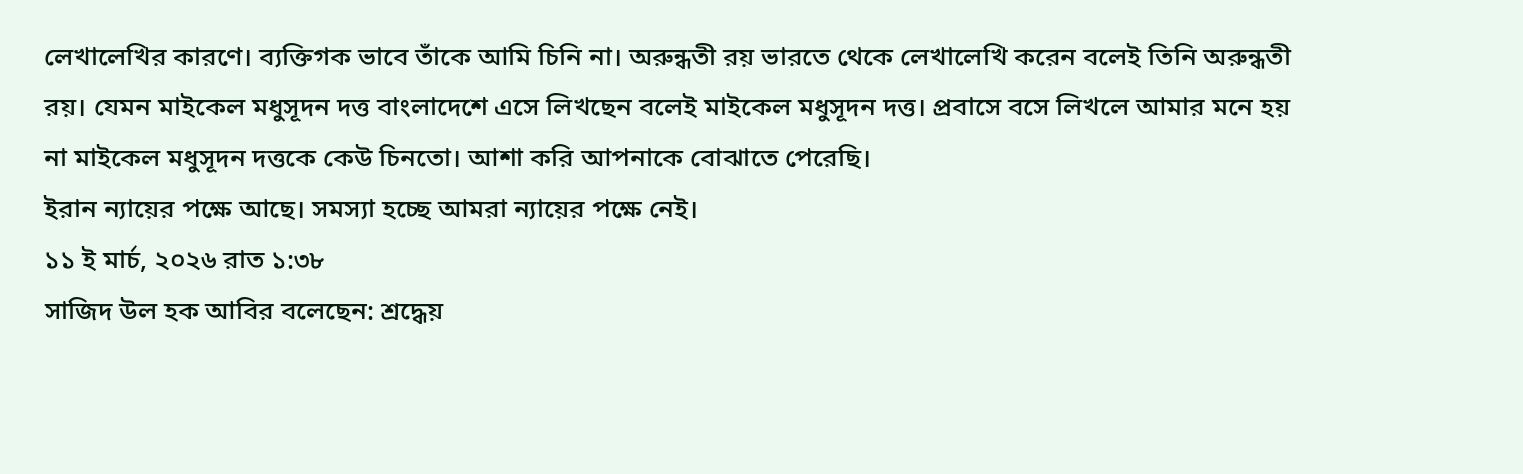লেখালেখির কারণে। ব্যক্তিগক ভাবে তাঁকে আমি চিনি না। অরুন্ধতী রয় ভারতে থেকে লেখালেখি করেন বলেই তিনি অরুন্ধতী রয়। যেমন মাইকেল মধুসূদন দত্ত বাংলাদেশে এসে লিখছেন বলেই মাইকেল মধুসূদন দত্ত। প্রবাসে বসে লিখলে আমার মনে হয় না মাইকেল মধুসূদন দত্তকে কেউ চিনতো। আশা করি আপনাকে বোঝাতে পেরেছি।
ইরান ন্যায়ের পক্ষে আছে। সমস্যা হচ্ছে আমরা ন্যায়ের পক্ষে নেই।
১১ ই মার্চ, ২০২৬ রাত ১:৩৮
সাজিদ উল হক আবির বলেছেন: শ্রদ্ধেয়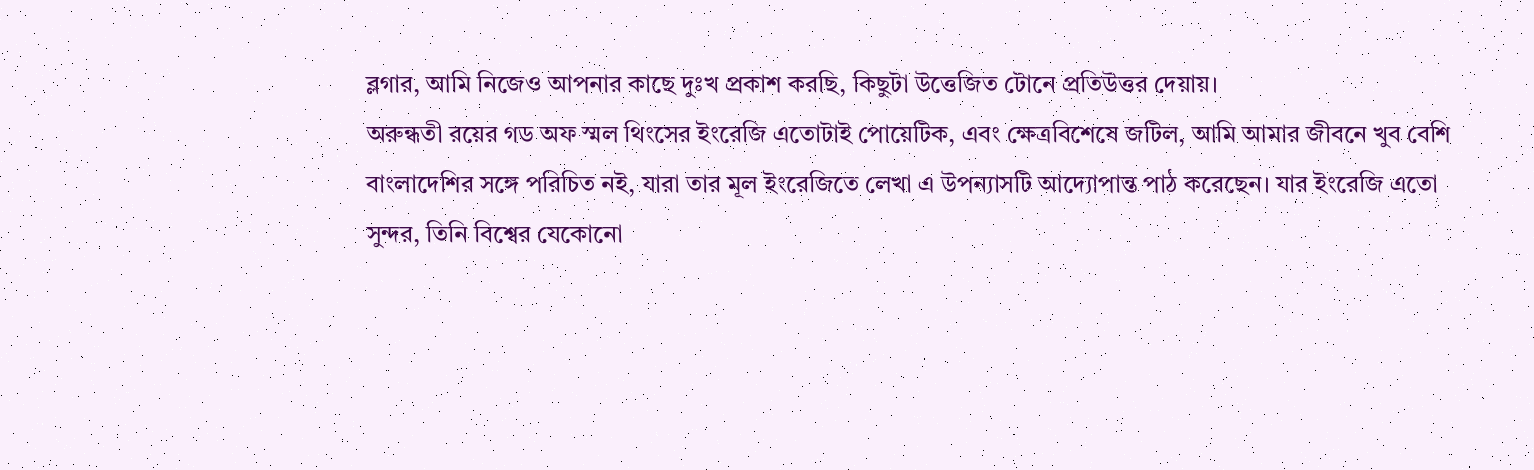ব্লগার, আমি নিজেও আপনার কাছে দুঃখ প্রকাশ করছি, কিছুটা উত্তেজিত টোনে প্রতিউত্তর দেয়ায়।
অরুন্ধতী রয়ের গড অফ স্মল থিংসের ইংরেজি এতোটাই পোয়েটিক, এবং ক্ষেত্রবিশেষে জটিল, আমি আমার জীবনে খুব বেশি বাংলাদেশির সঙ্গে পরিচিত নই, যারা তার মূল ইংরেজিতে লেখা এ উপন্যাসটি আদ্যোপান্ত পাঠ করেছেন। যার ইংরেজি এতো সুন্দর, তিনি বিশ্বের যেকোনো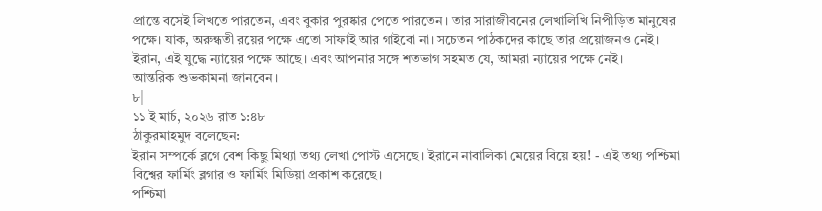প্রান্তে বসেই লিখতে পারতেন, এবং বুকার পুরষ্কার পেতে পারতেন। তার সারাজীবনের লেখালিখি নিপীড়িত মানুষের পক্ষে। যাক, অরুন্ধতী রয়ের পক্ষে এতো সাফাই আর গাইবো না। সচেতন পাঠকদের কাছে তার প্রয়োজনও নেই।
ইরান, এই যুদ্ধে ন্যায়ের পক্ষে আছে। এবং আপনার সঙ্গে শতভাগ সহমত যে, আমরা ন্যায়ের পক্ষে নেই।
আন্তরিক শুভকামনা জানবেন।
৮|
১১ ই মার্চ, ২০২৬ রাত ১:৪৮
ঠাকুরমাহমুদ বলেছেন:
ইরান সম্পর্কে ব্লগে বেশ কিছু মিথ্যা তথ্য লেখা পোস্ট এসেছে। ইরানে নাবালিকা মেয়ের বিয়ে হয়! - এই তথ্য পশ্চিমা বিশ্বের ফার্মিং ব্লগার ও ফার্মিং মিডিয়া প্রকাশ করেছে।
পশ্চিমা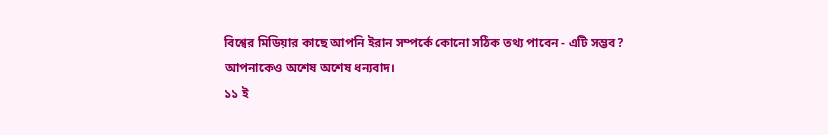বিশ্বের মিডিয়ার কাছে আপনি ইরান সম্পর্কে কোনো সঠিক তথ্য পাবেন - এটি সম্ভব?
আপনাকেও অশেষ অশেষ ধন্যবাদ।
১১ ই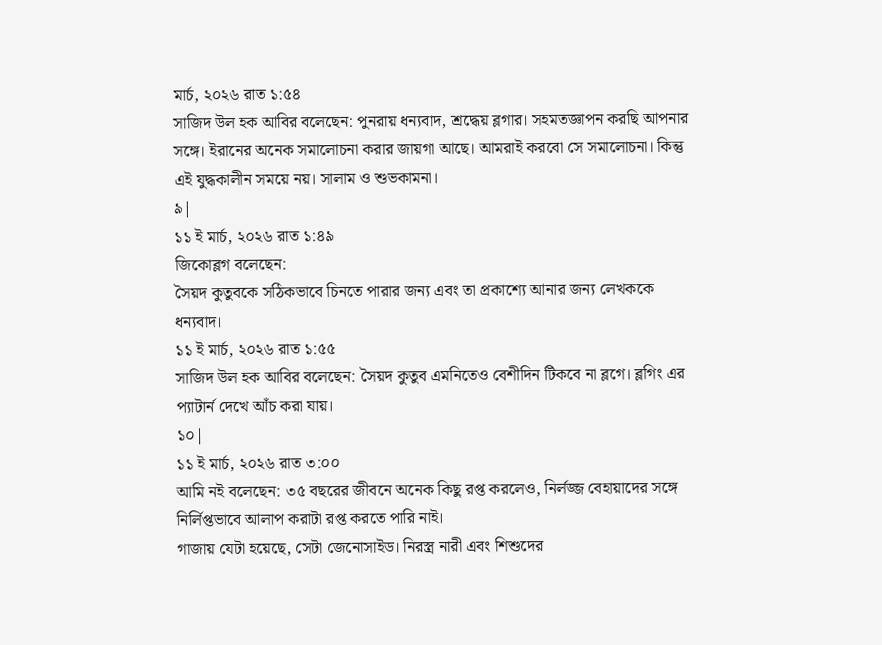মার্চ, ২০২৬ রাত ১:৫৪
সাজিদ উল হক আবির বলেছেন: পুনরায় ধন্যবাদ, শ্রদ্ধেয় ব্লগার। সহমতজ্ঞাপন করছি আপনার সঙ্গে। ইরানের অনেক সমালোচনা করার জায়গা আছে। আমরাই করবো সে সমালোচনা। কিন্তু এই যুদ্ধকালীন সময়ে নয়। সালাম ও শুভকামনা।
৯|
১১ ই মার্চ, ২০২৬ রাত ১:৪৯
জিকোব্লগ বলেছেন:
সৈয়দ কুতুবকে সঠিকভাবে চিনতে পারার জন্য এবং তা প্রকাশ্যে আনার জন্য লেখককে ধন্যবাদ।
১১ ই মার্চ, ২০২৬ রাত ১:৫৫
সাজিদ উল হক আবির বলেছেন: সৈয়দ কুতুব এমনিতেও বেশীদিন টিকবে না ব্লগে। ব্লগিং এর প্যাটার্ন দেখে আঁচ করা যায়।
১০|
১১ ই মার্চ, ২০২৬ রাত ৩:০০
আমি নই বলেছেন: ৩৫ বছরের জীবনে অনেক কিছু রপ্ত করলেও, নির্লজ্জ বেহায়াদের সঙ্গে নির্লিপ্তভাবে আলাপ করাটা রপ্ত করতে পারি নাই।
গাজায় যেটা হয়েছে, সেটা জেনোসাইড। নিরস্ত্র নারী এবং শিশুদের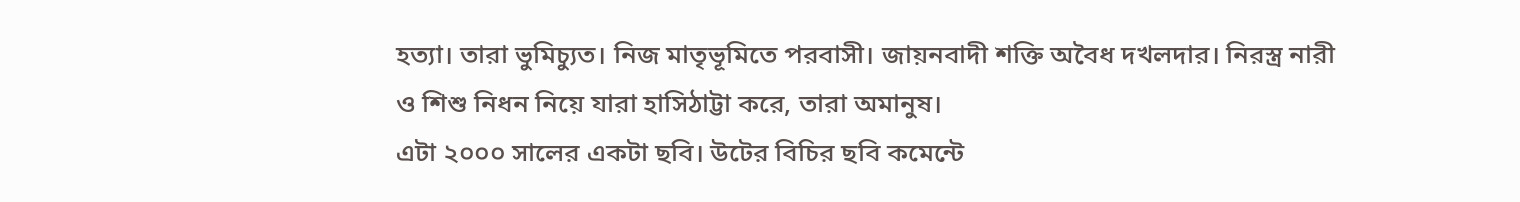হত্যা। তারা ভুমিচ্যুত। নিজ মাতৃভূমিতে পরবাসী। জায়নবাদী শক্তি অবৈধ দখলদার। নিরস্ত্র নারী ও শিশু নিধন নিয়ে যারা হাসিঠাট্টা করে, তারা অমানুষ।
এটা ২০০০ সালের একটা ছবি। উটের বিচির ছবি কমেন্টে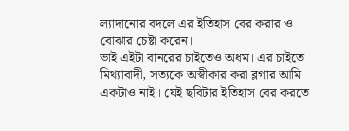ল্যাদানোর বদলে এর ইতিহাস বের করার ও বোঝার চেষ্টা করেন।
ভাই এইটা বানরের চাইতেও অধম। এর চাইতে মিথ্যাবাদী, সত্যকে অস্বীকার করা ব্লগার আমি একটাও নাই। যেই ছবিটার ইতিহাস বের করতে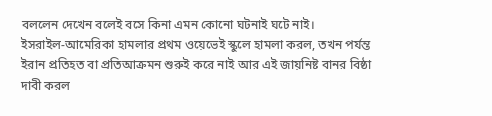বললেন দেখেন বলেই বসে কিনা এমন কোনো ঘটনাই ঘটে নাই।
ইসরাইল-আমেরিকা হামলার প্রথম ওয়েভেই স্কুলে হামলা করল, তখন পর্যন্ত ইরান প্রতিহত বা প্রতিআক্রমন শুরুই করে নাই আর এই জায়নিষ্ট বানর বিষ্ঠা দাবী করল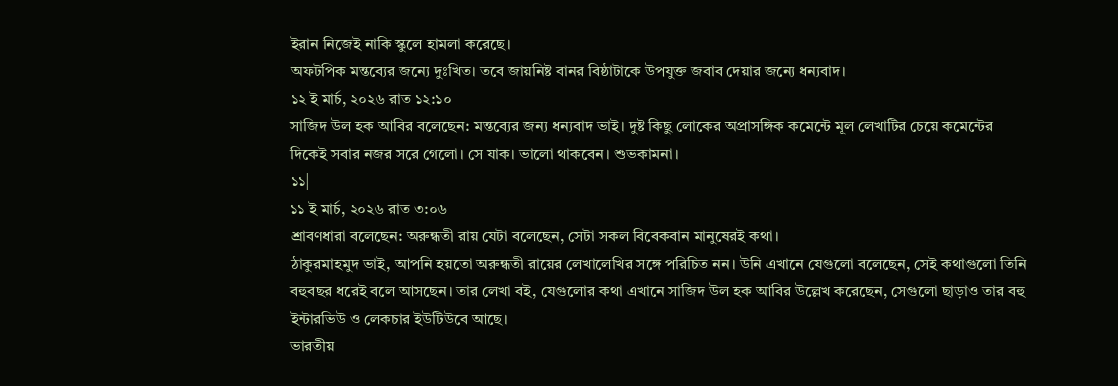ইরান নিজেই নাকি স্কুলে হামলা করেছে।
অফটপিক মন্তব্যের জন্যে দুঃখিত। তবে জায়নিষ্ট বানর বিষ্ঠাটাকে উপযুক্ত জবাব দেয়ার জন্যে ধন্যবাদ।
১২ ই মার্চ, ২০২৬ রাত ১২:১০
সাজিদ উল হক আবির বলেছেন: মন্তব্যের জন্য ধন্যবাদ ভাই। দুষ্ট কিছু লোকের অপ্রাসঙ্গিক কমেন্টে মূল লেখাটির চেয়ে কমেন্টের দিকেই সবার নজর সরে গেলো। সে যাক। ভালো থাকবেন। শুভকামনা।
১১|
১১ ই মার্চ, ২০২৬ রাত ৩:০৬
শ্রাবণধারা বলেছেন: অরুন্ধতী রায় যেটা বলেছেন, সেটা সকল বিবেকবান মানুষেরই কথা।
ঠাকুরমাহমুদ ভাই, আপনি হয়তো অরুন্ধতী রায়ের লেখালেখির সঙ্গে পরিচিত নন। উনি এখানে যেগুলো বলেছেন, সেই কথাগুলো তিনি বহুবছর ধরেই বলে আসছেন। তার লেখা বই, যেগুলোর কথা এখানে সাজিদ উল হক আবির উল্লেখ করেছেন, সেগুলো ছাড়াও তার বহু ইন্টারভিউ ও লেকচার ইউটিউবে আছে।
ভারতীয়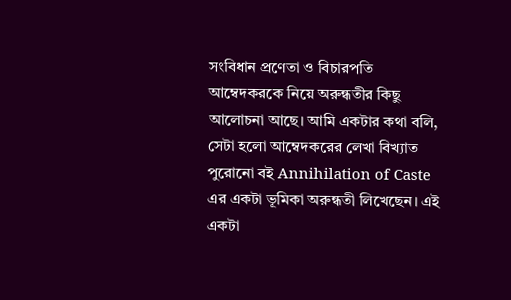সংবিধান প্রণেতা ও বিচারপতি আম্বেদকরকে নিয়ে অরুন্ধতীর কিছু আলোচনা আছে। আমি একটার কথা বলি, সেটা হলো আম্বেদকরের লেখা বিখ্যাত পুরোনো বই Annihilation of Caste এর একটা ভূমিকা অরুন্ধতী লিখেছেন। এই একটা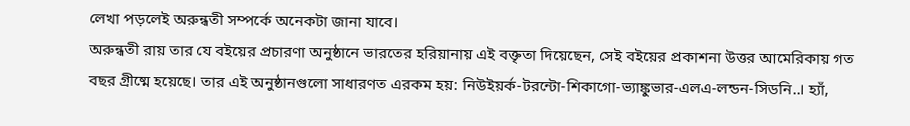লেখা পড়লেই অরুন্ধতী সম্পর্কে অনেকটা জানা যাবে।
অরুন্ধতী রায় তার যে বইয়ের প্রচারণা অনুষ্ঠানে ভারতের হরিয়ানায় এই বক্তৃতা দিয়েছেন, সেই বইয়ের প্রকাশনা উত্তর আমেরিকায় গত বছর গ্রীষ্মে হয়েছে। তার এই অনুষ্ঠানগুলো সাধারণত এরকম হয়: নিউইয়র্ক-টরন্টো-শিকাগো-ভ্যাঙ্কুভার-এলএ-লন্ডন-সিডনি..। হ্যাঁ,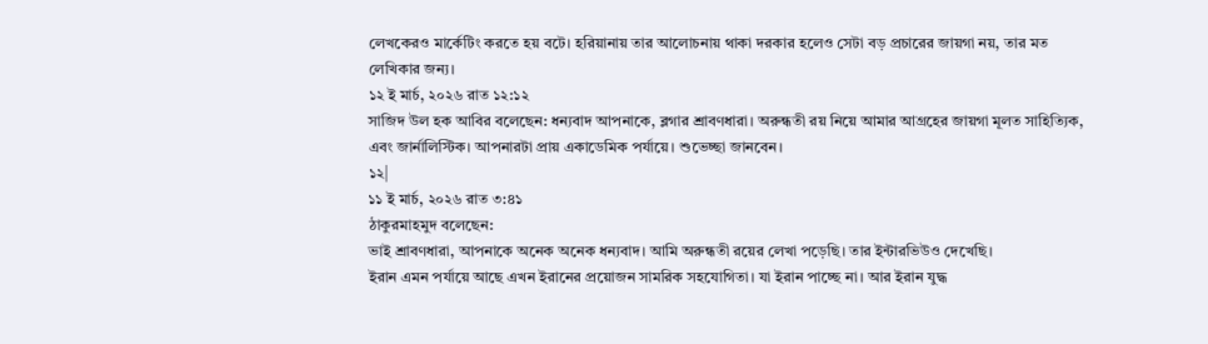লেখকেরও মার্কেটিং করতে হয় বটে। হরিয়ানায় তার আলোচনায় থাকা দরকার হলেও সেটা বড় প্রচারের জায়গা নয়, তার মত লেখিকার জন্য।
১২ ই মার্চ, ২০২৬ রাত ১২:১২
সাজিদ উল হক আবির বলেছেন: ধন্যবাদ আপনাকে, ব্লগার শ্রাবণধারা। অরুন্ধতী রয় নিয়ে আমার আগ্রহের জায়গা মূলত সাহিত্যিক, এবং জার্নালিস্টিক। আপনারটা প্রায় একাডেমিক পর্যায়ে। শুভেচ্ছা জানবেন।
১২|
১১ ই মার্চ, ২০২৬ রাত ৩:৪১
ঠাকুরমাহমুদ বলেছেন:
ভাই শ্রাবণধারা, আপনাকে অনেক অনেক ধন্যবাদ। আমি অরুন্ধতী রয়ের লেখা পড়েছি। তার ইন্টারভিউও দেখেছি।
ইরান এমন পর্যায়ে আছে এখন ইরানের প্রয়োজন সামরিক সহযোগিতা। যা ইরান পাচ্ছে না। আর ইরান যুদ্ধ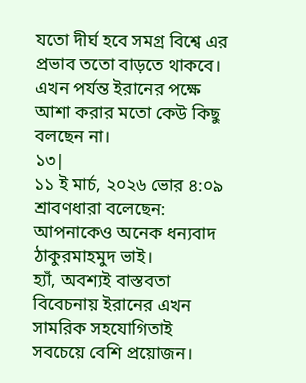যতো দীর্ঘ হবে সমগ্র বিশ্বে এর প্রভাব ততো বাড়তে থাকবে। এখন পর্যন্ত ইরানের পক্ষে আশা করার মতো কেউ কিছু বলছেন না।
১৩|
১১ ই মার্চ, ২০২৬ ভোর ৪:০৯
শ্রাবণধারা বলেছেন: আপনাকেও অনেক ধন্যবাদ ঠাকুরমাহমুদ ভাই।
হ্যাঁ, অবশ্যই বাস্তবতা বিবেচনায় ইরানের এখন সামরিক সহযোগিতাই সবচেয়ে বেশি প্রয়োজন।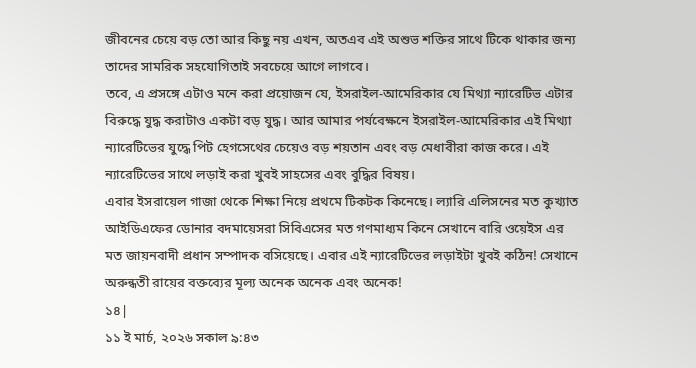জীবনের চেয়ে বড় তো আর কিছু নয় এখন, অতএব এই অশুভ শক্তির সাথে টিকে থাকার জন্য তাদের সামরিক সহযোগিতাই সবচেয়ে আগে লাগবে।
তবে, এ প্রসঙ্গে এটাও মনে করা প্রয়োজন যে, ইসরাইল-আমেরিকার যে মিথ্যা ন্যারেটিভ এটার বিরুদ্ধে যুদ্ধ করাটাও একটা বড় যুদ্ধ। আর আমার পর্যবেক্ষনে ইসরাইল-আমেরিকার এই মিথ্যা ন্যারেটিভের যুদ্ধে পিট হেগসেথের চেয়েও বড় শয়তান এবং বড় মেধাবীরা কাজ করে। এই ন্যারেটিভের সাথে লড়াই করা খুবই সাহসের এবং বুদ্ধির বিষয়।
এবার ইসরায়েল গাজা থেকে শিক্ষা নিয়ে প্রথমে টিকটক কিনেছে। ল্যারি এলিসনের মত কুখ্যাত আইডিএফের ডোনার বদমায়েসরা সিবিএসের মত গণমাধ্যম কিনে সেখানে বারি ওয়েইস এর মত জায়নবাদী প্রধান সম্পাদক বসিয়েছে। এবার এই ন্যারেটিভের লড়াইটা খুবই কঠিন! সেখানে অরুন্ধতী রায়ের বক্তব্যের মূল্য অনেক অনেক এবং অনেক!
১৪|
১১ ই মার্চ, ২০২৬ সকাল ৯:৪৩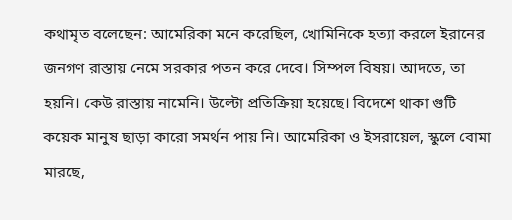কথামৃত বলেছেন: আমেরিকা মনে করেছিল, খোমিনিকে হত্যা করলে ইরানের জনগণ রাস্তায় নেমে সরকার পতন করে দেবে। সিম্পল বিষয়। আদতে, তা হয়নি। কেউ রাস্তায় নামেনি। উল্টো প্রতিক্রিয়া হয়েছে। বিদেশে থাকা গুটি কয়েক মানুষ ছাড়া কারো সমর্থন পায় নি। আমেরিকা ও ইসরায়েল, স্কুলে বোমা মারছে,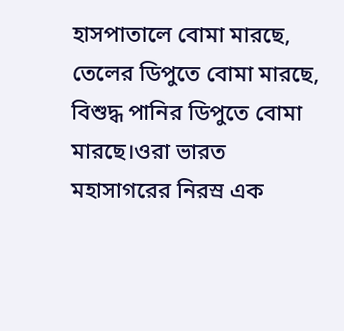হাসপাতালে বোমা মারছে, তেলের ডিপুতে বোমা মারছে, বিশুদ্ধ পানির ডিপুতে বোমা মারছে।ওরা ভারত মহাসাগরের নিরস্র এক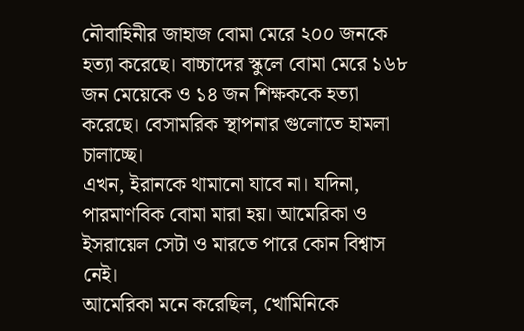নৌবাহিনীর জাহাজ বোমা মেরে ২০০ জনকে হত্যা করেছে। বাচ্চাদের স্কুলে বোমা মেরে ১৬৮ জন মেয়েকে ও ১৪ জন শিক্ষককে হত্যা করেছে। বেসামরিক স্থাপনার গুলোতে হামলা চালাচ্ছে।
এখন, ইরানকে থামানো যাবে না। যদিনা, পারমাণবিক বোমা মারা হয়। আমেরিকা ও ইসরায়েল সেটা ও মারতে পারে কোন বিশ্বাস নেই।
আমেরিকা মনে করেছিল, খোমিনিকে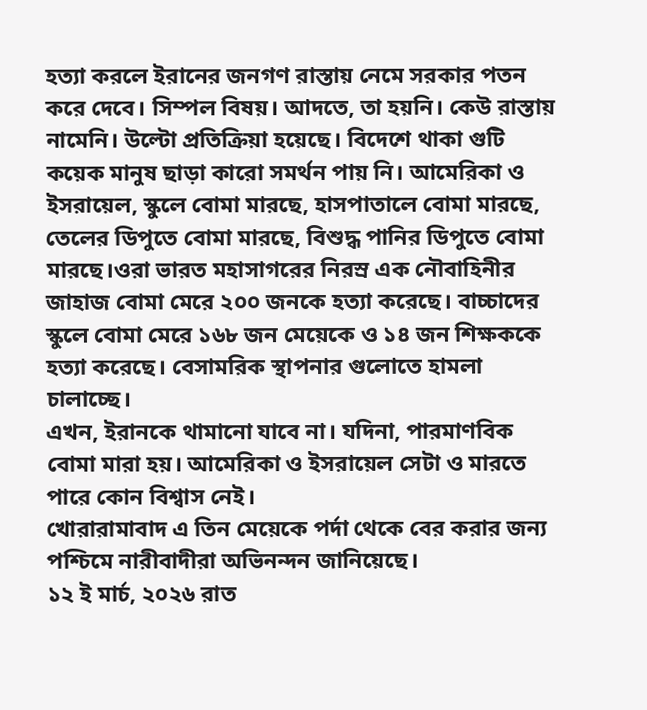হত্যা করলে ইরানের জনগণ রাস্তায় নেমে সরকার পতন করে দেবে। সিম্পল বিষয়। আদতে, তা হয়নি। কেউ রাস্তায় নামেনি। উল্টো প্রতিক্রিয়া হয়েছে। বিদেশে থাকা গুটি কয়েক মানুষ ছাড়া কারো সমর্থন পায় নি। আমেরিকা ও ইসরায়েল, স্কুলে বোমা মারছে, হাসপাতালে বোমা মারছে, তেলের ডিপুতে বোমা মারছে, বিশুদ্ধ পানির ডিপুতে বোমা মারছে।ওরা ভারত মহাসাগরের নিরস্র এক নৌবাহিনীর জাহাজ বোমা মেরে ২০০ জনকে হত্যা করেছে। বাচ্চাদের স্কুলে বোমা মেরে ১৬৮ জন মেয়েকে ও ১৪ জন শিক্ষককে হত্যা করেছে। বেসামরিক স্থাপনার গুলোতে হামলা চালাচ্ছে।
এখন, ইরানকে থামানো যাবে না। যদিনা, পারমাণবিক বোমা মারা হয়। আমেরিকা ও ইসরায়েল সেটা ও মারতে পারে কোন বিশ্বাস নেই।
খোরারামাবাদ এ তিন মেয়েকে পর্দা থেকে বের করার জন্য পশ্চিমে নারীবাদীরা অভিনন্দন জানিয়েছে।
১২ ই মার্চ, ২০২৬ রাত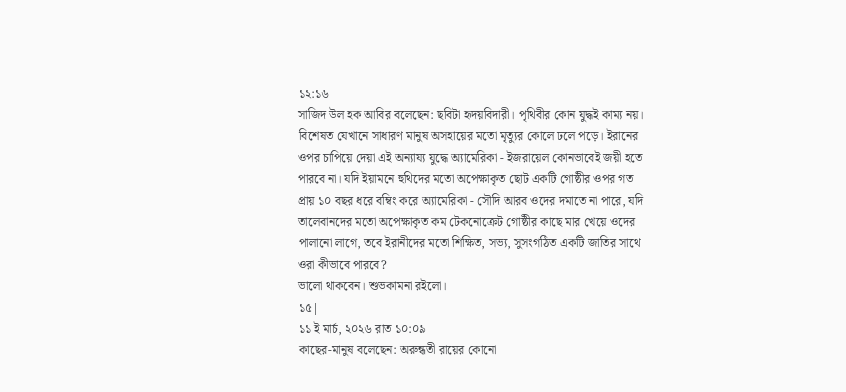১২:১৬
সাজিদ উল হক আবির বলেছেন: ছবিটা হৃদয়বিদারী। পৃথিবীর কোন যুদ্ধই কাম্য নয়। বিশেষত যেখানে সাধারণ মানুষ অসহায়ের মতো মৃত্যুর কোলে ঢলে পড়ে। ইরানের ওপর চাপিয়ে দেয়া এই অন্যায্য যুদ্ধে অ্যামেরিকা - ইজরায়েল কোনভাবেই জয়ী হতে পারবে না। যদি ইয়ামনে হুথিদের মতো অপেক্ষাকৃত ছোট একটি গোষ্ঠীর ওপর গত প্রায় ১০ বছর ধরে বম্বিং করে অ্যামেরিকা - সৌদি আরব ওদের দমাতে না পারে, যদি তালেবানদের মতো অপেক্ষাকৃত কম টেকনোক্রেট গোষ্ঠীর কাছে মার খেয়ে ওদের পালানো লাগে, তবে ইরানীদের মতো শিক্ষিত, সভ্য, সুসংগঠিত একটি জাতির সাথে ওরা কীভাবে পারবে?
ভালো থাকবেন। শুভকামনা রইলো।
১৫|
১১ ই মার্চ, ২০২৬ রাত ১০:০৯
কাছের-মানুষ বলেছেন: অরুন্ধতী রায়ের কোনো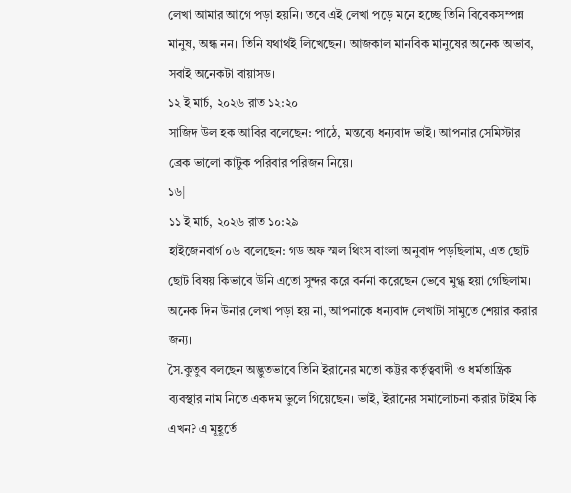লেখা আমার আগে পড়া হয়নি। তবে এই লেখা পড়ে মনে হচ্ছে তিনি বিবেকসম্পন্ন মানুষ, অন্ধ নন। তিনি যথার্থই লিখেছেন। আজকাল মানবিক মানুষের অনেক অভাব, সবাই অনেকটা বায়াসড।
১২ ই মার্চ, ২০২৬ রাত ১২:২০
সাজিদ উল হক আবির বলেছেন: পাঠে, মন্তব্যে ধন্যবাদ ভাই। আপনার সেমিস্টার ব্রেক ভালো কাটুক পরিবার পরিজন নিয়ে।
১৬|
১১ ই মার্চ, ২০২৬ রাত ১০:২৯
হাইজেনবার্গ ০৬ বলেছেন: গড অফ স্মল থিংস বাংলা অনুবাদ পড়ছিলাম, এত ছোট ছোট বিষয় কিভাবে উনি এতো সুন্দর করে বর্ননা করেছেন ভেবে মুগ্ধ হয়া গেছিলাম। অনেক দিন উনার লেখা পড়া হয় না, আপনাকে ধন্যবাদ লেখাটা সামুতে শেয়ার করার জন্য।
সৈ.কুতুব বলছেন অদ্ভুতভাবে তিনি ইরানের মতো কট্টর কর্তৃত্ববাদী ও ধর্মতান্ত্রিক ব্যবস্থার নাম নিতে একদম ভুলে গিয়েছেন। ভাই, ইরানের সমালোচনা করার টাইম কি এখন? এ মূহূর্তে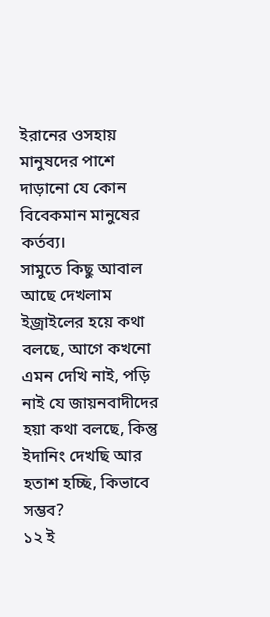ইরানের ওসহায় মানুষদের পাশে দাড়ানো যে কোন বিবেকমান মানুষের কর্তব্য।
সামুতে কিছু আবাল আছে দেখলাম ইজ্রাইলের হয়ে কথা বলছে, আগে কখনো এমন দেখি নাই, পড়ি নাই যে জায়নবাদীদের হয়া কথা বলছে, কিন্তু ইদানিং দেখছি আর হতাশ হচ্ছি, কিভাবে সম্ভব?
১২ ই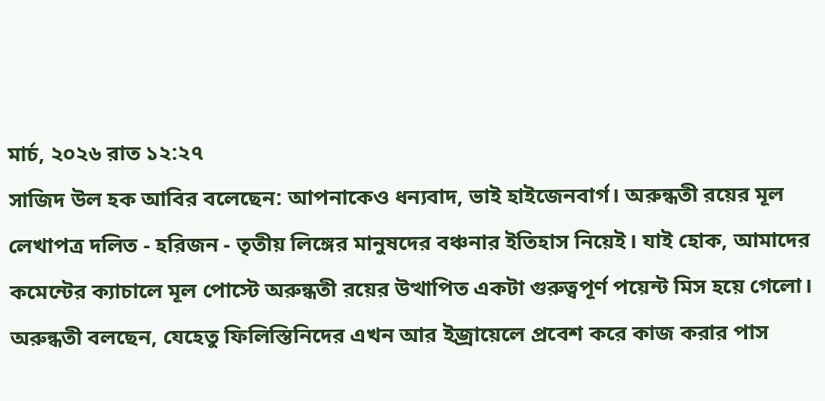মার্চ, ২০২৬ রাত ১২:২৭
সাজিদ উল হক আবির বলেছেন: আপনাকেও ধন্যবাদ, ভাই হাইজেনবার্গ। অরুন্ধতী রয়ের মূল লেখাপত্র দলিত - হরিজন - তৃতীয় লিঙ্গের মানুষদের বঞ্চনার ইতিহাস নিয়েই। যাই হোক, আমাদের কমেন্টের ক্যাচালে মূল পোস্টে অরুন্ধতী রয়ের উত্থাপিত একটা গুরুত্বপূর্ণ পয়েন্ট মিস হয়ে গেলো। অরুন্ধতী বলছেন, যেহেতু ফিলিস্তিনিদের এখন আর ইজ্রায়েলে প্রবেশ করে কাজ করার পাস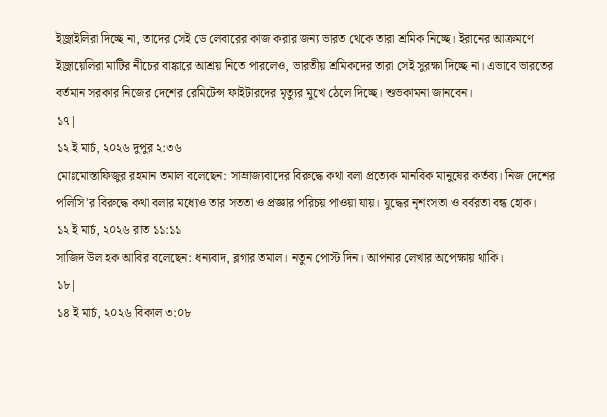ইজ্রাইলিরা দিচ্ছে না, তাদের সেই ডে লেবারের কাজ করার জন্য ভারত থেকে তারা শ্রমিক নিচ্ছে। ইরানের আক্রমণে ইজ্রায়েলিরা মাটির নীচের বাঙ্কারে আশ্রয় নিতে পারলেও, ভারতীয় শ্রমিকদের তারা সেই সুরক্ষা দিচ্ছে না। এভাবে ভারতের বর্তমান সরকার নিজের দেশের রেমিটেন্স ফাইটারদের মৃত্যুর মুখে ঠেলে দিচ্ছে। শুভকামনা জানবেন।
১৭|
১২ ই মার্চ, ২০২৬ দুপুর ২:৩৬
মোঃমোস্তাফিজুর রহমান তমাল বলেছেন: সাম্রাজ্যবাদের বিরুদ্ধে কথা বলা প্রত্যেক মানবিক মানুষের কর্তব্য। নিজ দেশের পলিসি'র বিরুদ্ধে কথা বলার মধ্যেও তার সততা ও প্রজ্ঞার পরিচয় পাওয়া যায়। যুদ্ধের নৃশংসতা ও বর্বরতা বন্ধ হোক।
১২ ই মার্চ, ২০২৬ রাত ১১:১১
সাজিদ উল হক আবির বলেছেন: ধন্যবাদ, ব্লগার তমাল। নতুন পোস্ট দিন। আপনার লেখার অপেক্ষায় থাকি।
১৮|
১৪ ই মার্চ, ২০২৬ বিকাল ৩:০৮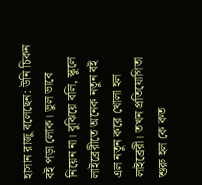হাসান রাজু বলেছেন: উনি চিকন বই পড়া লোক। ভুল ভাবে নিয়েন না। বুঝিয়ে বলি, স্কুলে লাইব্রেরীতে অনেক নতুন বই এল নতুন করে খোলা হল লাইব্রেরী। তখন প্রতিযোগিতা শুরু হল কে কত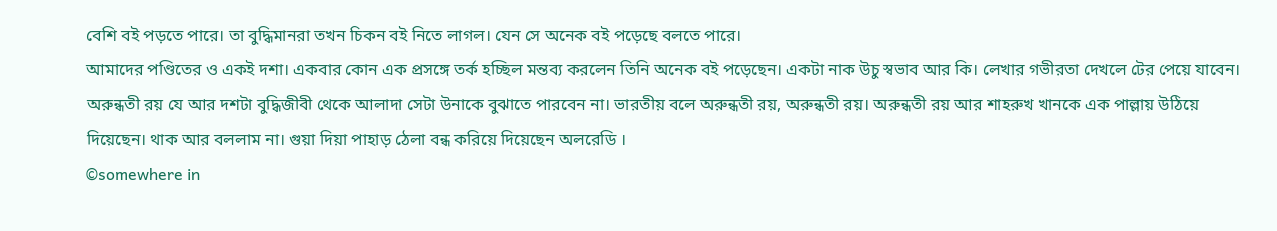বেশি বই পড়তে পারে। তা বুদ্ধিমানরা তখন চিকন বই নিতে লাগল। যেন সে অনেক বই পড়েছে বলতে পারে।
আমাদের পণ্ডিতের ও একই দশা। একবার কোন এক প্রসঙ্গে তর্ক হচ্ছিল মন্তব্য করলেন তিনি অনেক বই পড়েছেন। একটা নাক উচু স্বভাব আর কি। লেখার গভীরতা দেখলে টের পেয়ে যাবেন। অরুন্ধতী রয় যে আর দশটা বুদ্ধিজীবী থেকে আলাদা সেটা উনাকে বুঝাতে পারবেন না। ভারতীয় বলে অরুন্ধতী রয়, অরুন্ধতী রয়। অরুন্ধতী রয় আর শাহরুখ খানকে এক পাল্লায় উঠিয়ে দিয়েছেন। থাক আর বললাম না। গুয়া দিয়া পাহাড় ঠেলা বন্ধ করিয়ে দিয়েছেন অলরেডি ।
©somewhere in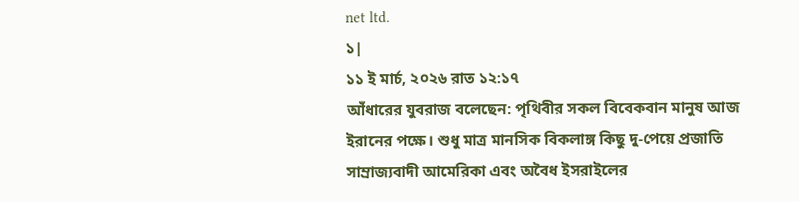net ltd.
১|
১১ ই মার্চ, ২০২৬ রাত ১২:১৭
আঁধারের যুবরাজ বলেছেন: পৃথিবীর সকল বিবেকবান মানুষ আজ ইরানের পক্ষে। শুধু মাত্র মানসিক বিকলাঙ্গ কিছু দু-পেয়ে প্রজাতি সাম্রাজ্যবাদী আমেরিকা এবং অবৈধ ইসরাইলের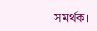সমর্থক।